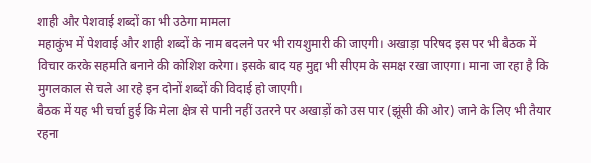शाही और पेशवाई शब्दों का भी उठेगा मामला
महाकुंभ में पेशवाई और शाही शब्दों के नाम बदलने पर भी रायशुमारी की जाएगी। अखाड़ा परिषद इस पर भी बैठक में विचार करके सहमति बनाने की कोशिश करेगा। इसके बाद यह मुद्दा भी सीएम के समक्ष रखा जाएगा। माना जा रहा है कि मुगलकाल से चले आ रहे इन दोनों शब्दों की विदाई हो जाएगी।
बैठक में यह भी चर्चा हुई कि मेला क्षेत्र से पानी नहीं उतरने पर अखाड़ों को उस पार (झूंसी की ओर) जाने के लिए भी तैयार रहना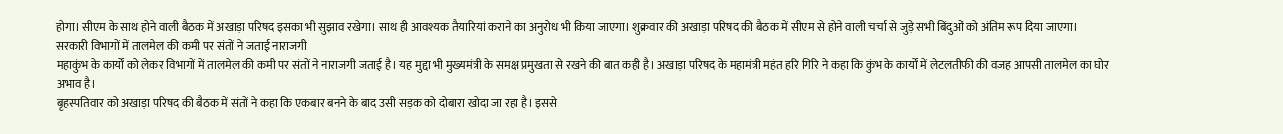होगा। सीएम के साथ होने वाली बैठक में अखाड़ा परिषद इसका भी सुझाव रखेगा। साथ ही आवश्यक तैयारियां कराने का अनुरोध भी किया जाएगा। शुक्रवार की अखाड़ा परिषद की बैठक में सीएम से होने वाली चर्चा से जुड़े सभी बिंदुओं को अंतिम रूप दिया जाएगा।
सरकारी विभागों में तालमेल की कमी पर संतों ने जताई नाराजगी
महाकुंभ के कार्यों को लेकर विभागों में तालमेल की कमी पर संतों ने नाराजगी जताई है। यह मुद्दा भी मुख्यमंत्री के समक्ष प्रमुखता से रखने की बात कही है। अखाड़ा परिषद के महामंत्री महंत हरि गिरि ने कहा कि कुंभ के कार्यों में लेटलतीफी की वजह आपसी तालमेल का घोर अभाव है।
बृहस्पतिवार को अखाड़ा परिषद की बैठक में संतों ने कहा कि एकबार बनने के बाद उसी सड़क को दोबारा खोदा जा रहा है। इससे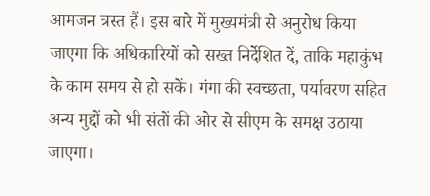आमजन त्रस्त हैं। इस बारे में मुख्यमंत्री से अनुरोध किया जाएगा कि अधिकारियों को सख्त निर्देशित दें, ताकि महाकुंभ के काम समय से हो सकें। गंगा की स्वच्छता, पर्यावरण सहित अन्य मुद्दों को भी संतों की ओर से सीएम के समक्ष उठाया जाएगा।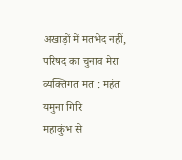अखाड़ों में मतभेद नहीं, परिषद का चुनाव मेरा व्यक्तिगत मत : महंत यमुना गिरि
महाकुंभ से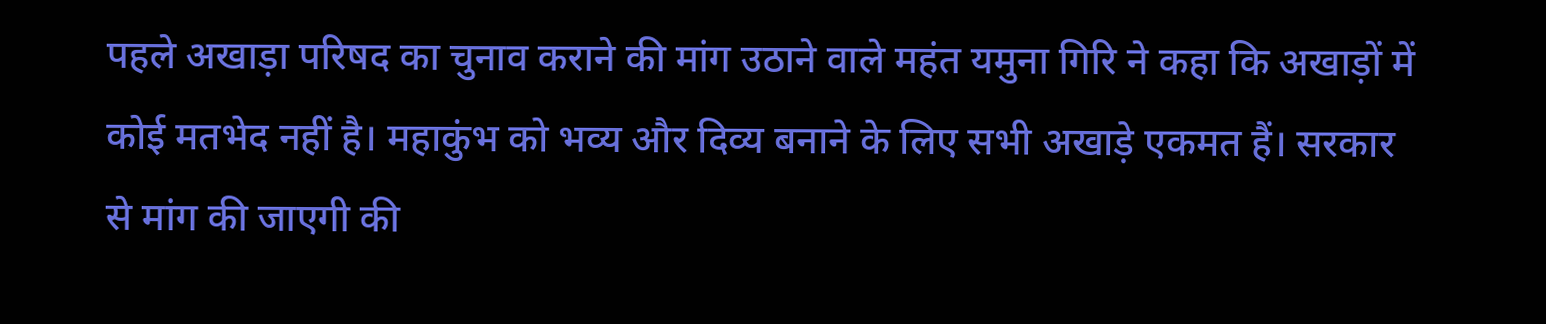पहले अखाड़ा परिषद का चुनाव कराने की मांग उठाने वाले महंत यमुना गिरि ने कहा कि अखाड़ों में कोई मतभेद नहीं है। महाकुंभ को भव्य और दिव्य बनाने के लिए सभी अखाड़े एकमत हैं। सरकार से मांग की जाएगी की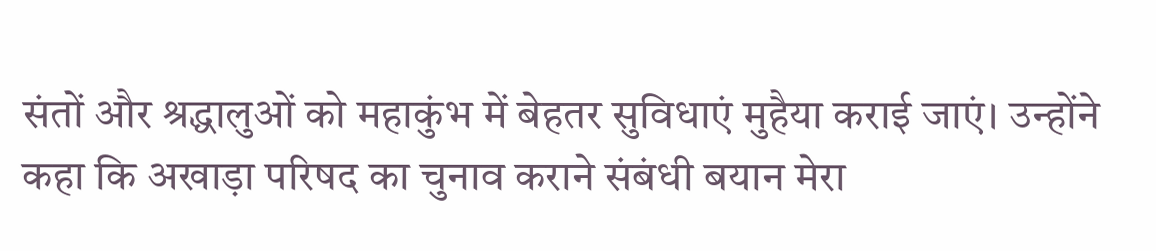संतों और श्रद्धालुओं को महाकुंभ में बेहतर सुविधाएं मुहैया कराई जाएं। उन्होंने कहा कि अखाड़ा परिषद का चुनाव कराने संबंधी बयान मेरा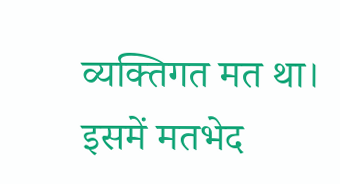व्यक्तिगत मत था। इसमें मतभेद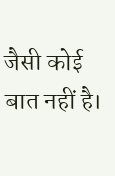जैसी कोई बात नहीं है।